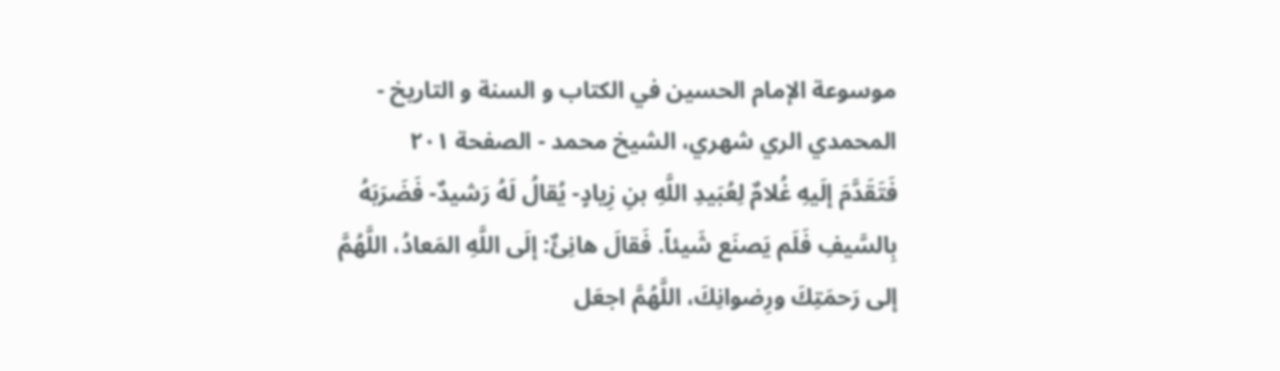موسوعة الإمام الحسين في الكتاب و السنة و التاريخ - المحمدي الري شهري، الشيخ محمد - الصفحة ٢٠١
فَتَقَدَّمَ إلَيهِ غُلامٌ لِعُبَيدِ اللَّهِ بنِ زِيادٍ- يُقالُ لَهُ رَشيدٌ- فَضَرَبَهُ بِالسَّيفِ فَلَم يَصنَع شَيئاً. فَقالَ هانِئٌ: إلَى اللَّهِ المَعادُ، اللَّهُمَّ إلى رَحمَتِكَ ورِضوانِكَ، اللَّهُمَّ اجعَل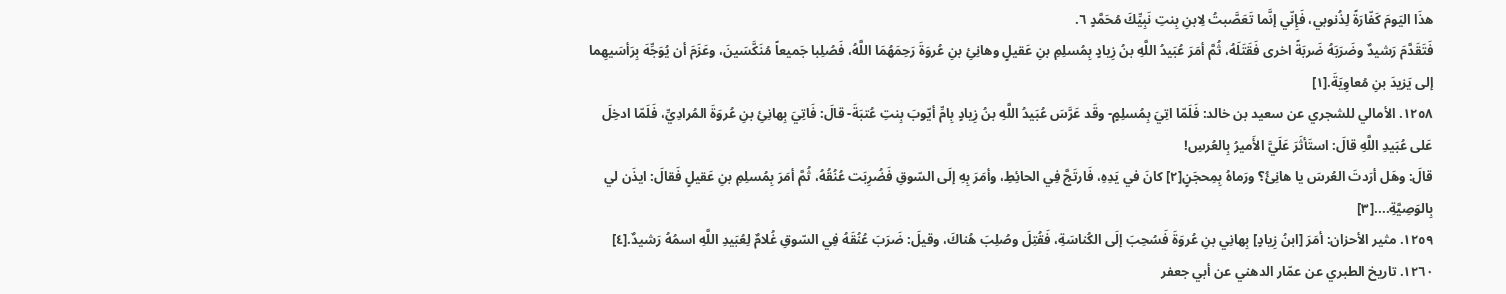هذَا اليَومَ كَفّارَةً لِذُنوبي، فَإِنّي إنَّما تَعَصَّبتُ لِابنِ بِنتِ نَبِيِّكَ مُحَمَّدٍ ٦.
فَتَقَدَّمَ رَشيدٌ وضَرَبَهُ ضَربَةً اخرى فَقَتَلَهُ، ثُمَّ أمَرَ عُبَيدُ اللَّهِ بنُ زِيادٍ بِمُسلِمِ بنِ عَقيلٍ وهانِئِ بنِ عُروَةَ رَحِمَهُمَا اللَّهُ، فَصُلِبا جَميعاً مُنَكَّسَينَ، وعَزَمَ أن يُوَجِّهَ بِرَأسَيهِما إلى يَزيدَ بنِ مُعاوِيَةَ.[١]
١٢٥٨. الأمالي للشجري عن سعيد بن خالد: فَلَمّا اتِيَ بِمُسلِمٍ- وقَد عَرَّسَ عُبَيدُ اللَّهِ بنُ زِيادٍ بِامِّ أيّوبَ بِنتِ عُتبَةَ- قالَ: فَاتِيَ بِهانِئِ بنِ عُروَةَ المُرادِيِّ، فَلَمّا ادخِلَ عَلى عُبَيدِ اللَّهِ قالَ: استَأثَرَ عَلَيَّ الأَميرُ بِالعُرسِ!
قالَ: وهَل أرَدتَ العُرسَ يا هانِئُ؟ ورَماهُ بِمِحجَنٍ[٢] كانَ في يَدِهِ، فَارتَجَّ فِي الحائِطِ، وأمَرَ بِهِ إلَى السّوقِ فَضُرِبَت عُنُقُهُ، ثُمَّ أمَرَ بِمُسلِمِ بنِ عَقيلٍ فَقالَ: ايذَن لي بِالوَصِيَّةِ....[٣]
١٢٥٩. مثير الأحزان: أمَرَ [ابنُ زِيادٍ] بِهانِي بنِ عُروَةَ فَسُحِبَ إلَى الكُناسَةِ، فَقُتِلَ وصُلِبَ هُناكَ، وقيلَ: ضَرَبَ عُنُقَهُ فِي السّوقِ غُلامٌ لِعُبَيدِ اللَّهِ اسمُهُ رَشيدٌ.[٤]
١٢٦٠. تاريخ الطبري عن عمّار الدهني عن أبي جعفر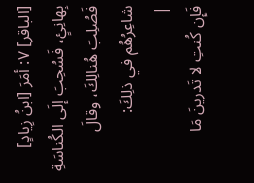[الباقر] ٧: أمَرَ [ابنُ زِيادٍ] بِهانِئٍ، فَسُحِبَ إلَى الكُناسَةِ فَصُلِبَ هُنالِكَ، وقالَ شاعِرُهُم في ذلِكَ:
|
فَإِن كُنتِ لا تَدرينَ مَا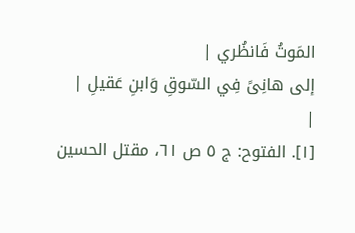المَوتُ فَانظُري |
إلى هانِىً فِي السّوقِ وَابنِ عَقيلِ |
|
[١]. الفتوح: ج ٥ ص ٦١، مقتل الحسين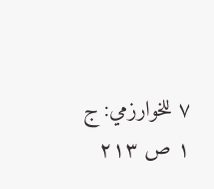٧ للخوارزمي: ج ١ ص ٢١٣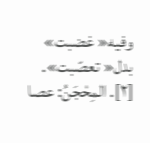وفيه« غضبت» بدل« تعصّبت».
[٢]. المِحْجَنُ: عصا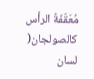مُعَقّفَةُ الرأس كالصولجان( لسان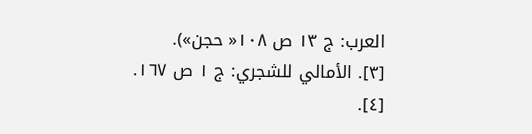العرب: ج ١٣ ص ١٠٨« حجن»).
[٣]. الأمالي للشجري: ج ١ ص ١٦٧.
[٤].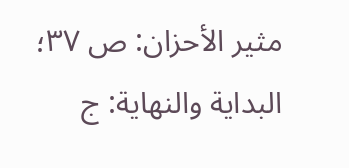مثير الأحزان: ص ٣٧؛ البداية والنهاية: ج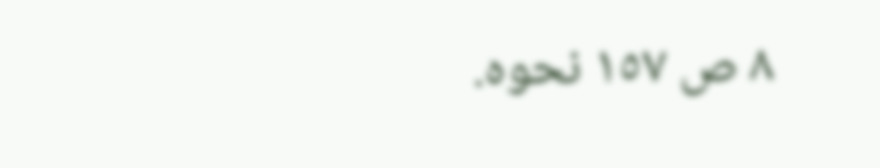٨ ص ١٥٧ نحوه.